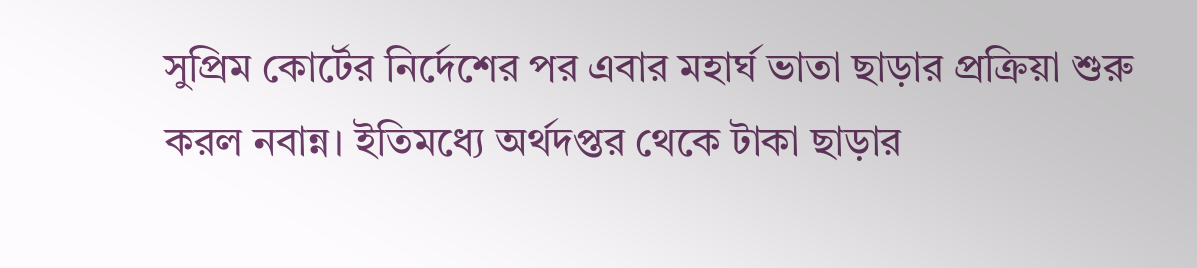সুপ্রিম কোর্টের নির্দেশের পর এবার মহার্ঘ ভাতা ছাড়ার প্রক্রিয়া শুরু করল নবান্ন। ইতিমধ্যে অর্থদপ্তর থেকে টাকা ছাড়ার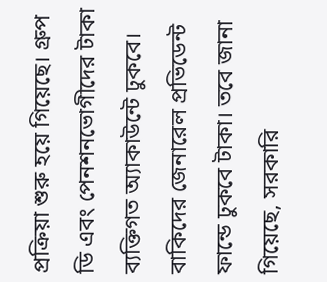প্রক্রিয়া শুরু হয়ে গিয়েছে। গ্রুপ ডি এবং পেনশনভোগীদের টাকা ব্যক্তিগত অ্যাকাউন্টে ঢুকবে। বাকিদের জেনারেল প্রভিডেন্ট ফান্ডে ঢুকবে টাকা। তবে জানা গিয়েছে, সরকারি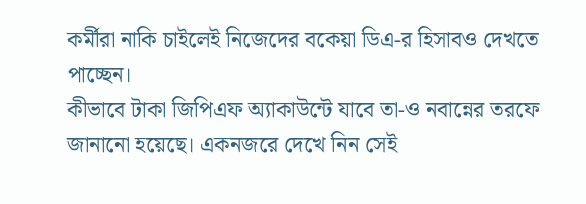কর্মীরা নাকি চাইলেই নিজেদের বকেয়া ডিএ-র হিসাবও দেখতে পাচ্ছেন।
কীভাবে টাকা জিপিএফ অ্যাকাউন্টে যাবে তা-ও নবান্নের তরফে জানানো হয়েছে। একনজরে দেখে নিন সেই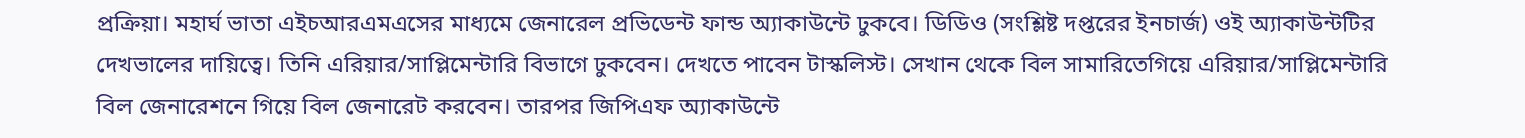প্রক্রিয়া। মহার্ঘ ভাতা এইচআরএমএসের মাধ্যমে জেনারেল প্রভিডেন্ট ফান্ড অ্যাকাউন্টে ঢুকবে। ডিডিও (সংশ্লিষ্ট দপ্তরের ইনচার্জ) ওই অ্যাকাউন্টটির দেখভালের দায়িত্বে। তিনি এরিয়ার/সাপ্লিমেন্টারি বিভাগে ঢুকবেন। দেখতে পাবেন টাস্কলিস্ট। সেখান থেকে বিল সামারিতেগিয়ে এরিয়ার/সাপ্লিমেন্টারি বিল জেনারেশনে গিয়ে বিল জেনারেট করবেন। তারপর জিপিএফ অ্যাকাউন্টে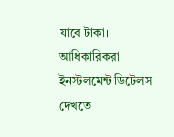যাবে টাকা। আধিকারিকরা ইনস্টলমেন্ট ডিটেলস দেখতে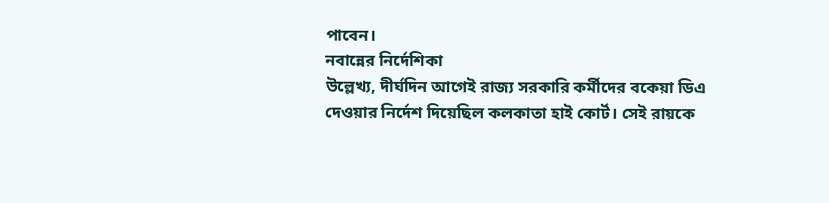পাবেন।
নবান্নের নির্দেশিকা
উল্লেখ্য, দীর্ঘদিন আগেই রাজ্য সরকারি কর্মীদের বকেয়া ডিএ দেওয়ার নির্দেশ দিয়েছিল কলকাতা হাই কোর্ট। সেই রায়কে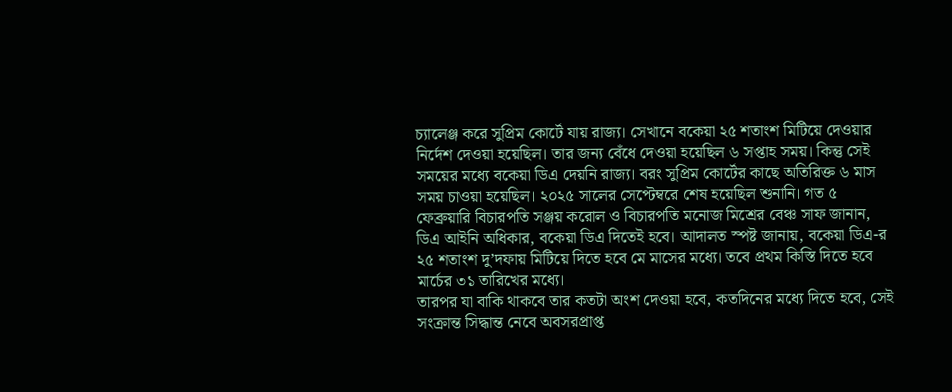চ্যালেঞ্জ করে সুপ্রিম কোর্টে যায় রাজ্য। সেখানে বকেয়া ২৫ শতাংশ মিটিয়ে দেওয়ার নির্দেশ দেওয়া হয়েছিল। তার জন্য বেঁধে দেওয়া হয়েছিল ৬ সপ্তাহ সময়। কিন্তু সেই সময়ের মধ্যে বকেয়া ডিএ দেয়নি রাজ্য। বরং সুপ্রিম কোর্টের কাছে অতিরিক্ত ৬ মাস সময় চাওয়া হয়েছিল। ২০২৫ সালের সেপ্টেম্বরে শেষ হয়েছিল শুনানি। গত ৫ ফেব্রুয়ারি বিচারপতি সঞ্জয় করোল ও বিচারপতি মনোজ মিশ্রের বেঞ্চ সাফ জানান, ডিএ আইনি অধিকার, বকেয়া ডিএ দিতেই হবে। আদালত স্পষ্ট জানায়, বকেয়া ডিএ-র ২৫ শতাংশ দু’দফায় মিটিয়ে দিতে হবে মে মাসের মধ্যে। তবে প্রথম কিস্তি দিতে হবে মার্চের ৩১ তারিখের মধ্যে।
তারপর যা বাকি থাকবে তার কতটা অংশ দেওয়া হবে, কতদিনের মধ্যে দিতে হবে, সেই সংক্রান্ত সিদ্ধান্ত নেবে অবসরপ্রাপ্ত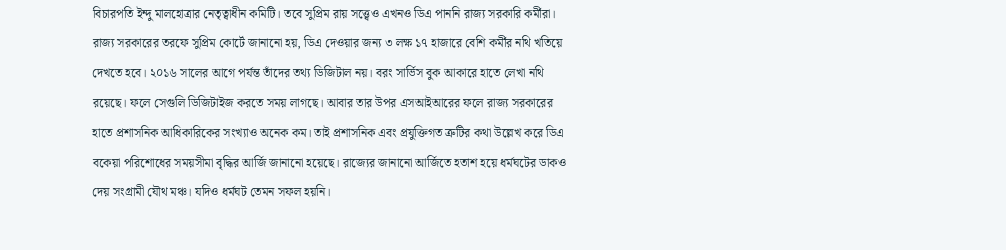বিচারপতি ইন্দু মালহোত্রার নেতৃত্বাধীন কমিটি। তবে সুপ্রিম রায় সত্ত্বেও এখনও ডিএ পাননি রাজ্য সরকারি কর্মীরা। রাজ্য সরকারের তরফে সুপ্রিম কোর্টে জানানো হয়, ডিএ দেওয়ার জন্য ৩ লক্ষ ১৭ হাজারে বেশি কর্মীর নথি খতিয়ে দেখতে হবে। ২০১৬ সালের আগে পর্যন্ত তাঁদের তথ্য ডিজিটাল নয়। বরং সার্ভিস বুক আকারে হাতে লেখা নথি রয়েছে। ফলে সেগুলি ডিজিটাইজ করতে সময় লাগছে। আবার তার উপর এসআইআরের ফলে রাজ্য সরকারের হাতে প্রশাসনিক আধিকারিকের সংখ্যাও অনেক কম। তাই প্রশাসনিক এবং প্রযুক্তিগত ত্রুটির কথা উল্লেখ করে ডিএ বকেয়া পরিশোধের সময়সীমা বৃদ্ধির আর্জি জানানো হয়েছে। রাজ্যের জানানো আর্জিতে হতাশ হয়ে ধর্মঘটের ডাকও দেয় সংগ্রামী যৌথ মঞ্চ। যদিও ধর্মঘট তেমন সফল হয়নি।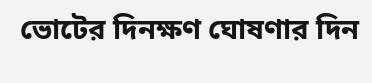ভোটের দিনক্ষণ ঘোষণার দিন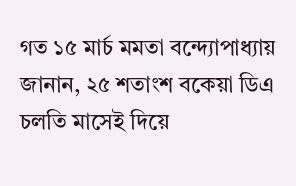গত ১৫ মার্চ মমতা বন্দ্যোপাধ্যায় জানান, ২৫ শতাংশ বকেয়া ডিএ চলতি মাসেই দিয়ে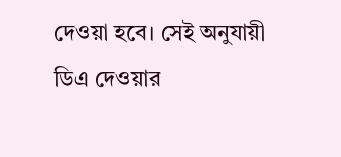দেওয়া হবে। সেই অনুযায়ী ডিএ দেওয়ার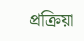প্রক্রিয়া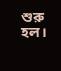শুরু হল।